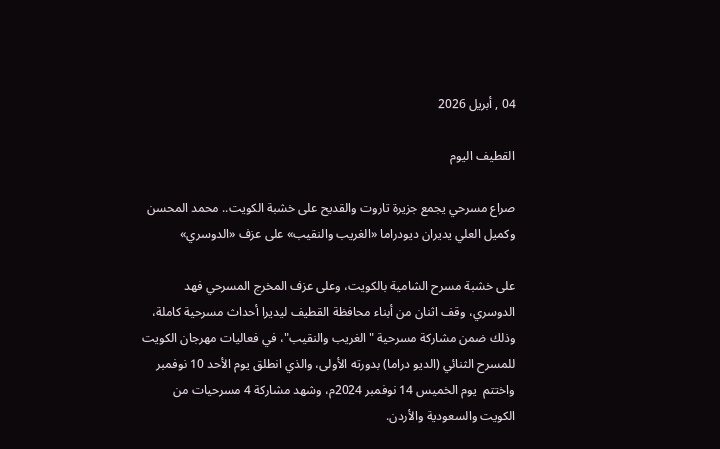04 , أبريل 2026

القطيف اليوم

صراع مسرحي يجمع جزيرة تاروت والقديح على خشبة الكويت.. محمد المحسن وكميل العلي يديران ديودراما «الغريب والنقيب» على عزف «الدوسري»

على خشبة مسرح الشامية بالكويت، وعلى عزف المخرج المسرحي فهد الدوسري، وقف اثنان من أبناء محافظة القطيف ليديرا أحداث مسرحية كاملة، وذلك ضمن مشاركة مسرحية "الغريب والنقيب"، في فعاليات مهرجان الكويت للمسرح الثنائي (الديو دراما) بدورته الأولى، والذي انطلق يوم الأحد 10 نوفمبر واختتم  يوم الخميس 14 نوفمبر 2024م، وشهد مشاركة 4 مسرحيات من الكويت والسعودية والأردن.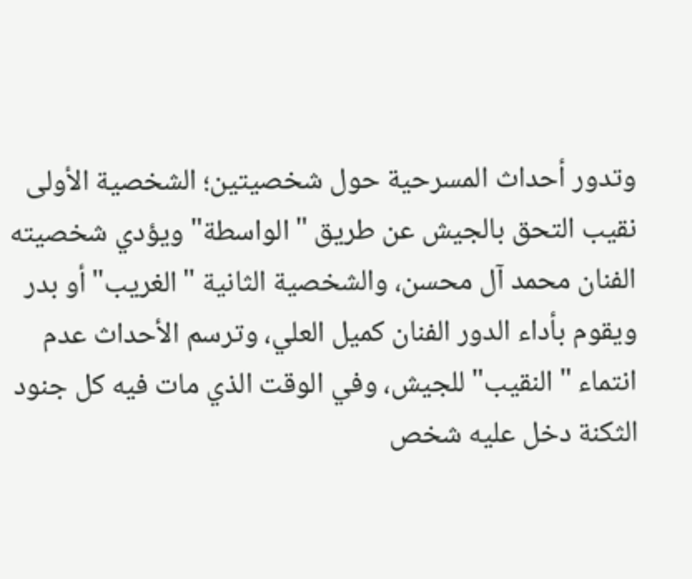وتدور أحداث المسرحية حول شخصيتين؛ الشخصية الأولى نقيب التحق بالجيش عن طريق "الواسطة" ويؤدي شخصيته الفنان محمد آل محسن، والشخصية الثانية "الغريب" أو بدر ويقوم بأداء الدور الفنان كميل العلي، وترسم الأحداث عدم انتماء "النقيب" للجيش، وفي الوقت الذي مات فيه كل جنود الثكنة دخل عليه شخص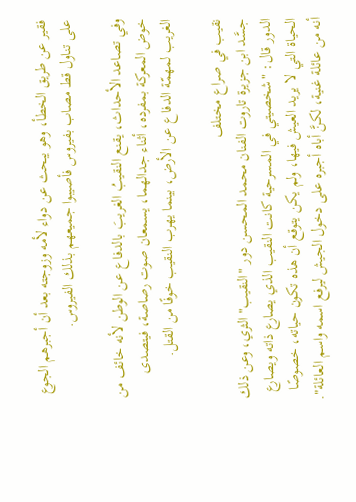فقير عن طريق الخطأ، وهو يبحث عن دواء لأمه وزوجته بعد أن أجبرهم الجوع على تناول قط مصاب بفيروس فأصيبوا جميعهم بذلك الفيروس.

وفي تصاعد الأحداث، يقنع النقيبُ الغريبَ بالدفاع عن الوطن لأنه خائف من خوض المعركة بمفرده، أثناء جدالهما، يسمعان صوت رصاصة، فيتصدى الغريب لمهمّة الدفاع عن الأرض، بينما يهرب النقيب خوفًا من القتل.

نقيب في صراع مختلف
جسَّد ابن جزيرة تاروت الفنان محمد المحسن دور "النقيب" الثري، وعن ذلك الدور قال: "شخصيتي في المسرحية كانت النقيب الذي يصارع ذاته ويصارع الحياة التي لا يريد العيش فيها، ولم يكن يتوقع أن هذه تكون حياته، خصوصًا أنه من عائلة غنية، لكنَّ أباه أجبره على دخول الجيش ليرفع اسمه واسم العائلة".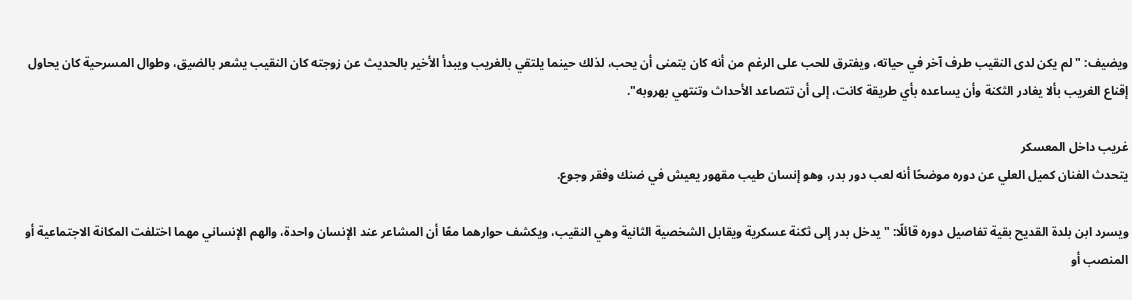ويضيف: "لم يكن لدى النقيب طرف آخر في حياته، ويفترق للحب على الرغم من أنه كان يتمنى أن يحب، لذلك حينما يلتقي بالغريب ويبدأ الأخير بالحديث عن زوجته كان النقيب يشعر بالضيق، وطوال المسرحية كان يحاول إقناع الغريب بألا يغادر الثكنة وأن يساعده بأي طريقة كانت، إلى أن تتصاعد الأحداث وتنتهي بهروبه".

غريب داخل المعسكر
يتحدث الفنان كميل العلي عن دوره موضحًا أنه لعب دور بدر، وهو إنسان طيب مقهور يعيش في ضنك وفقر وجوع.

ويسرد ابن بلدة القديح بقية تفاصيل دوره قائلًا: "يدخل بدر إلى ثكنة عسكرية ويقابل الشخصية الثانية وهي النقيب، ويكشف حوارهما معًا أن المشاعر عند الإنسان واحدة، والهم الإنساني مهما اختلفت المكانة الاجتماعية أو المنصب أو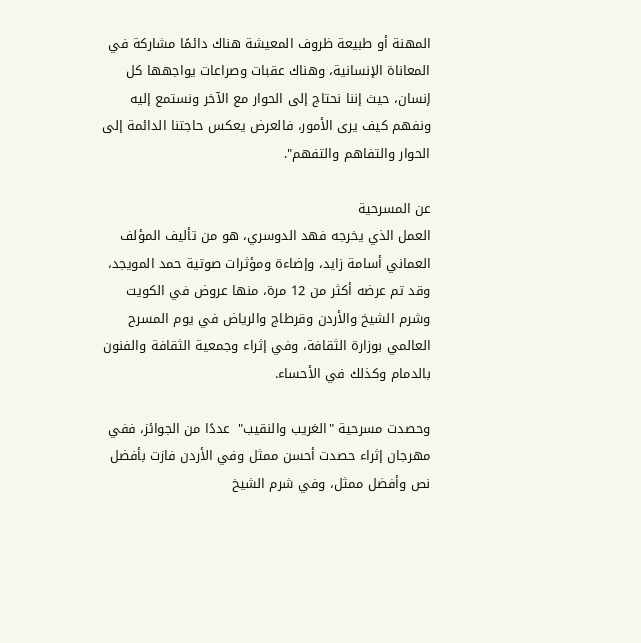المهنة أو طبيعة ظروف المعيشة هناك دائمًا مشاركة في المعاناة الإنسانية، وهناك عقبات وصراعات يواجهها كل إنسان، حيث إننا نحتاج إلى الحوار مع الآخر ونستمع إليه ونفهم كيف يرى الأمور، فالعرض يعكس حاجتنا الدائمة إلى الحوار والتفاهم والتفهم".

عن المسرحية
العمل الذي يخرجه فهد الدوسري، هو من تأليف المؤلف العماني أسامة زايد، وإضاءة ومؤثرات صوتية حمد المويجد، وقد تم عرضه أكثر من 12 مرة، منها عروض في الكويت وشرم الشيخ والأردن وقرطاج والرياض في يوم المسرح العالمي بوزارة الثقافة، وفي إثراء وجمعية الثقافة والفنون بالدمام وكذلك في الأحساء.

وحصدت مسرحية "الغريب والنقيب"  عددًا من الجوائز، ففي مهرجان إثراء حصدت أحسن ممثل وفي الأردن فازت بأفضل نص وأفضل ممثل، وفي شرم الشيخ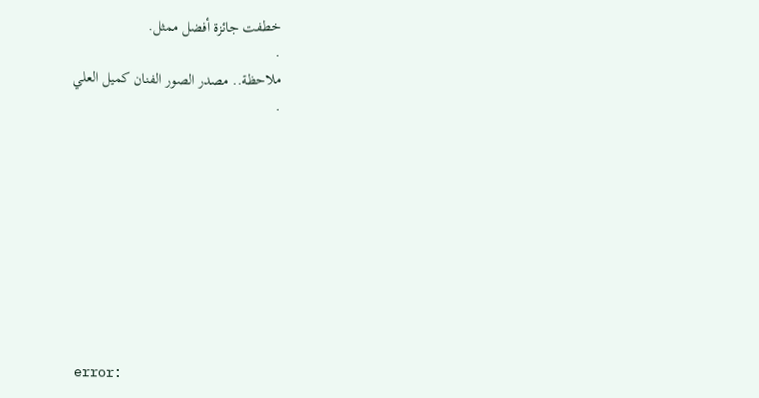خطفت جائزة أفضل ممثل.
.
ملاحظة.. مصدر الصور الفنان كميل العلي
.









error: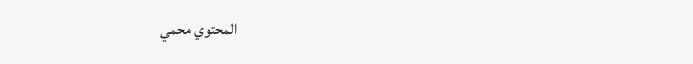المحتوي محمي